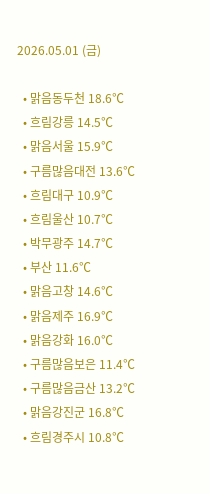2026.05.01 (금)

  • 맑음동두천 18.6℃
  • 흐림강릉 14.5℃
  • 맑음서울 15.9℃
  • 구름많음대전 13.6℃
  • 흐림대구 10.9℃
  • 흐림울산 10.7℃
  • 박무광주 14.7℃
  • 부산 11.6℃
  • 맑음고창 14.6℃
  • 맑음제주 16.9℃
  • 맑음강화 16.0℃
  • 구름많음보은 11.4℃
  • 구름많음금산 13.2℃
  • 맑음강진군 16.8℃
  • 흐림경주시 10.8℃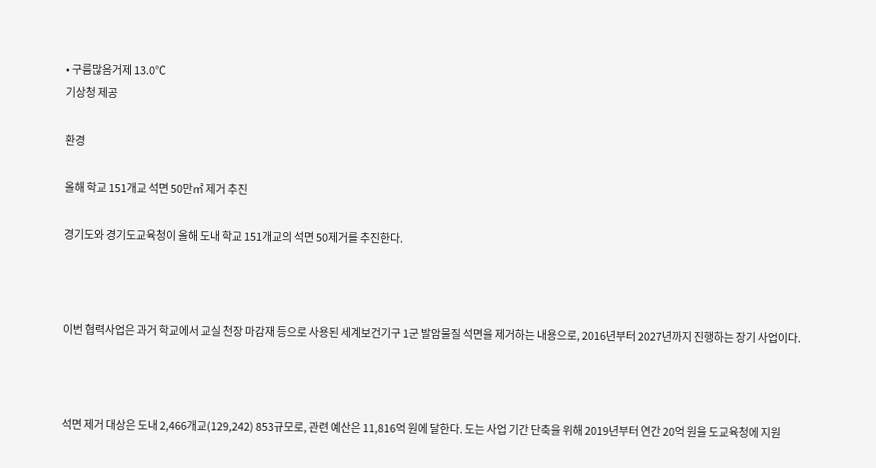• 구름많음거제 13.0℃
기상청 제공

환경

올해 학교 151개교 석면 50만㎡ 제거 추진

경기도와 경기도교육청이 올해 도내 학교 151개교의 석면 50제거를 추진한다.



이번 협력사업은 과거 학교에서 교실 천장 마감재 등으로 사용된 세계보건기구 1군 발암물질 석면을 제거하는 내용으로, 2016년부터 2027년까지 진행하는 장기 사업이다.



석면 제거 대상은 도내 2,466개교(129,242) 853규모로, 관련 예산은 11,816억 원에 달한다. 도는 사업 기간 단축을 위해 2019년부터 연간 20억 원을 도교육청에 지원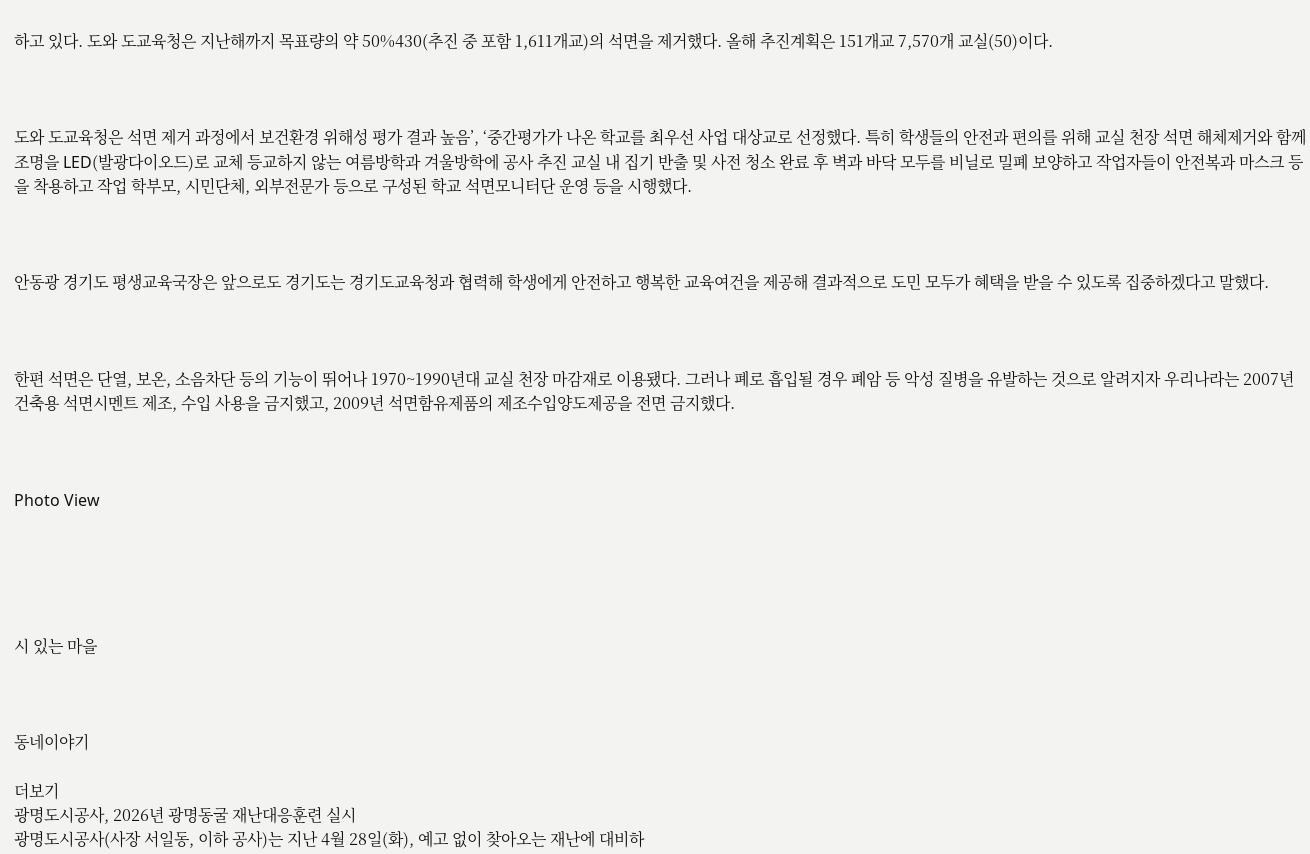하고 있다. 도와 도교육청은 지난해까지 목표량의 약 50%430(추진 중 포함 1,611개교)의 석면을 제거했다. 올해 추진계획은 151개교 7,570개 교실(50)이다.



도와 도교육청은 석면 제거 과정에서 보건환경 위해성 평가 결과 높음’, ‘중간평가가 나온 학교를 최우선 사업 대상교로 선정했다. 특히 학생들의 안전과 편의를 위해 교실 천장 석면 해체제거와 함께 조명을 LED(발광다이오드)로 교체 등교하지 않는 여름방학과 겨울방학에 공사 추진 교실 내 집기 반출 및 사전 청소 완료 후 벽과 바닥 모두를 비닐로 밀폐 보양하고 작업자들이 안전복과 마스크 등을 착용하고 작업 학부모, 시민단체, 외부전문가 등으로 구성된 학교 석면모니터단 운영 등을 시행했다.



안동광 경기도 평생교육국장은 앞으로도 경기도는 경기도교육청과 협력해 학생에게 안전하고 행복한 교육여건을 제공해 결과적으로 도민 모두가 혜택을 받을 수 있도록 집중하겠다고 말했다.



한편 석면은 단열, 보온, 소음차단 등의 기능이 뛰어나 1970~1990년대 교실 천장 마감재로 이용됐다. 그러나 폐로 흡입될 경우 폐암 등 악성 질병을 유발하는 것으로 알려지자 우리나라는 2007년 건축용 석면시멘트 제조, 수입 사용을 금지했고, 2009년 석면함유제품의 제조수입양도제공을 전면 금지했다.



Photo View





시 있는 마을



동네이야기

더보기
광명도시공사, 2026년 광명동굴 재난대응훈련 실시
광명도시공사(사장 서일동, 이하 공사)는 지난 4월 28일(화), 예고 없이 찾아오는 재난에 대비하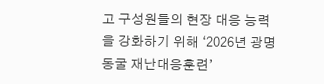고 구성원들의 현장 대응 능력을 강화하기 위해 ‘2026년 광명동굴 재난대응훈련’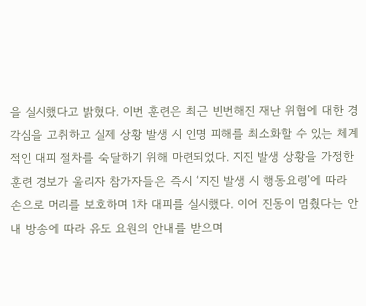을 실시했다고 밝혔다. 이번 훈련은 최근 빈번해진 재난 위협에 대한 경각심을 고취하고 실제 상황 발생 시 인명 피해를 최소화할 수 있는 체계적인 대피 절차를 숙달하기 위해 마련되었다. 지진 발생 상황을 가정한 훈련 경보가 울리자 참가자들은 즉시 ‘지진 발생 시 행동요령’에 따라 손으로 머리를 보호하며 1차 대피를 실시했다. 이어 진동이 멈췄다는 안내 방송에 따라 유도 요원의 안내를 받으며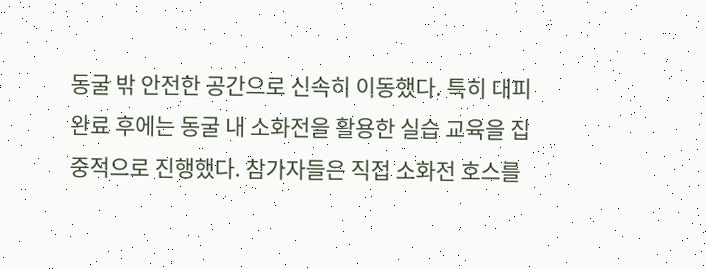동굴 밖 안전한 공간으로 신속히 이동했다. 특히 대피 완료 후에는 동굴 내 소화전을 활용한 실습 교육을 집중적으로 진행했다. 참가자들은 직접 소화전 호스를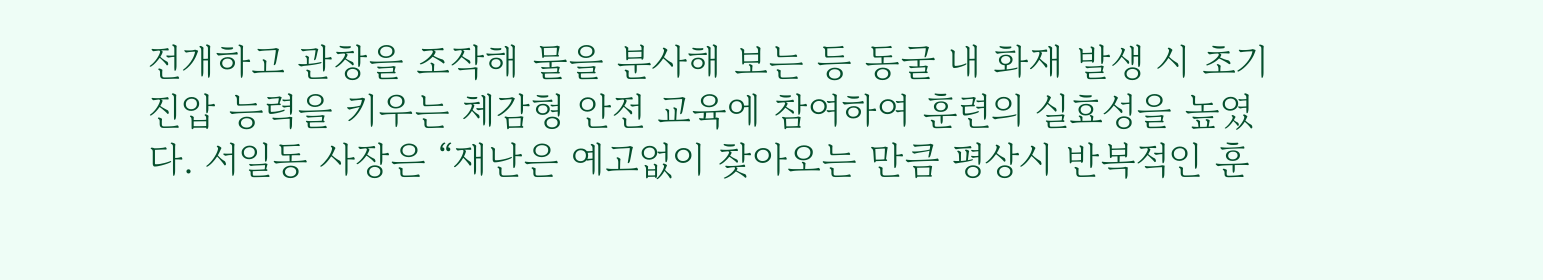전개하고 관창을 조작해 물을 분사해 보는 등 동굴 내 화재 발생 시 초기 진압 능력을 키우는 체감형 안전 교육에 참여하여 훈련의 실효성을 높였다. 서일동 사장은 “재난은 예고없이 찾아오는 만큼 평상시 반복적인 훈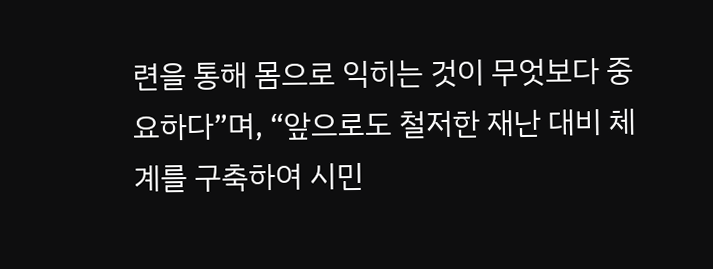련을 통해 몸으로 익히는 것이 무엇보다 중요하다”며, “앞으로도 철저한 재난 대비 체계를 구축하여 시민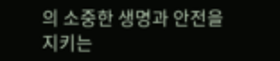의 소중한 생명과 안전을 지키는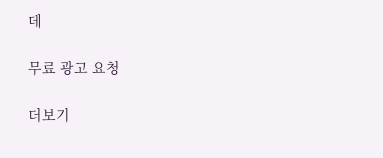데

무료 광고 요청

더보기